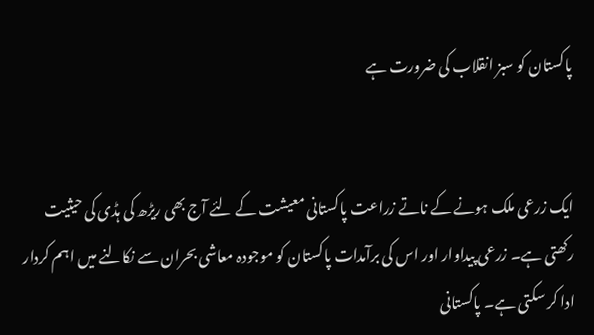پاکستان کو سبز انقلاب کی ضرورت ہے


ایک زرعی ملک ہونے کے ناتے زراعت پاکستانی معیشت کے لئے آج بھی ریڑھ کی ہڈی کی حیثیت رکھتی ہے۔ زرعی پیداوار اور اس کی برآمدات پاکستان کو موجودہ معاشی بحران سے نکالنے میں اہم کردار ادا کر سکتی ہے۔ پاکستانی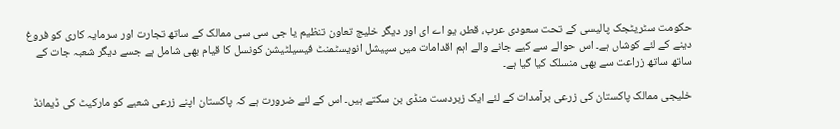حکومت سٹریٹجک پالیسی کے تحت سعودی عرب، قطر، یو اے ای اور دیگر خلیج تعاون تنظیم یا جی سی سی ممالک کے ساتھ تجارت اور سرمایہ کاری کو فروغ دینے کے لئے کوشاں ہے۔ اس حوالے سے کیے جانے والے اہم اقدامات میں سپیشل انویسٹمنٹ فیسیلٹیشن کونسل کا قیام بھی شامل ہے جسے دیگر شعبہ جات کے ساتھ ساتھ زراعت سے بھی منسلک کیا گیا ہے۔

خلیجی ممالک پاکستان کی زرعی برآمدات کے لئے ایک زبردست منڈی بن سکتے ہیں۔ اس کے لئے ضرورت ہے کہ پاکستان اپنے زرعی شعبے کو مارکیٹ کی ڈیمانڈ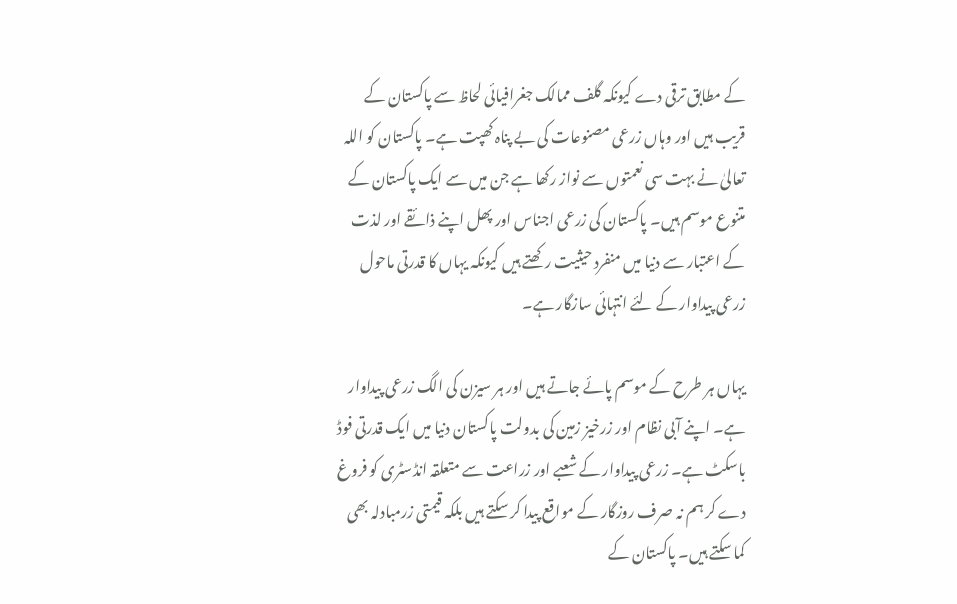کے مطابق ترقی دے کیونکہ گلف ممالک جغرافیائی لحاظ سے پاکستان کے قریب ہیں اور وہاں زرعی مصنوعات کی بے پناہ کھپت ہے۔ پاکستان کو اللہ تعالیٰ نے بہت سی نعمتوں سے نواز رکھا ہے جن میں سے ایک پاکستان کے متنوع موسم ہیں۔ پاکستان کی زرعی اجناس اور پھل اپنے ذائقے اور لذت کے اعتبار سے دنیا میں منفرد حیثیت رکھتے ہیں کیونکہ یہاں کا قدرتی ماحول زرعی پیداوار کے لئے انتہائی سازگار ہے۔

یہاں ہر طرح کے موسم پائے جاتے ہیں اور ہر سیزن کی الگ زرعی پیداوار ہے۔ اپنے آبی نظام اور زرخیز زمین کی بدولت پاکستان دنیا میں ایک قدرتی فوڈ باسکٹ ہے۔ زرعی پیداوار کے شعبے اور زراعت سے متعلقہ انڈسٹری کو فروغ دے کر ہم نہ صرف روزگار کے مواقع پیدا کر سکتے ہیں بلکہ قیمتی زرمبادلہ بھی کما سکتے ہیں۔ پاکستان کے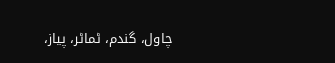چاول، گندم، ٹماٹر، پیاز،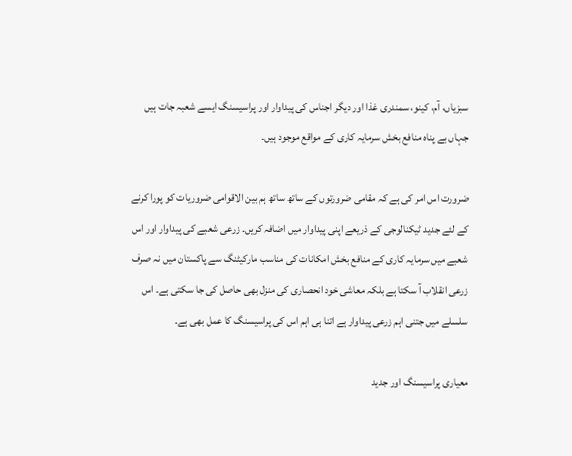سبزیاں، آم، کینو، سمندری غذا اور دیگر اجناس کی پیداوار اور پراسیسنگ ایسے شعبہ جات ہیں جہاں بے پناہ منافع بخش سرمایہ کاری کے مواقع موجود ہیں۔

ضرورت اس امر کی ہے کہ مقامی ضرورتوں کے ساتھ ساتھ ہم بین الاقوامی ضروریات کو پورا کرنے کے لئے جدید ٹیکنالوجی کے ذریعے اپنی پیداوار میں اضافہ کریں۔ زرعی شعبے کی پیداوار اور اس شعبے میں سرمایہ کاری کے منافع بخش امکانات کی مناسب مارکیٹنگ سے پاکستان میں نہ صرف زرعی انقلاب آ سکتا ہے بلکہ معاشی خود انحصاری کی منزل بھی حاصل کی جا سکتی ہے۔ اس سلسلے میں جتنی اہم زرعی پیداوار ہے اتنا ہی اہم اس کی پراسیسنگ کا عمل بھی ہے۔

معیاری پراسیسنگ اور جدید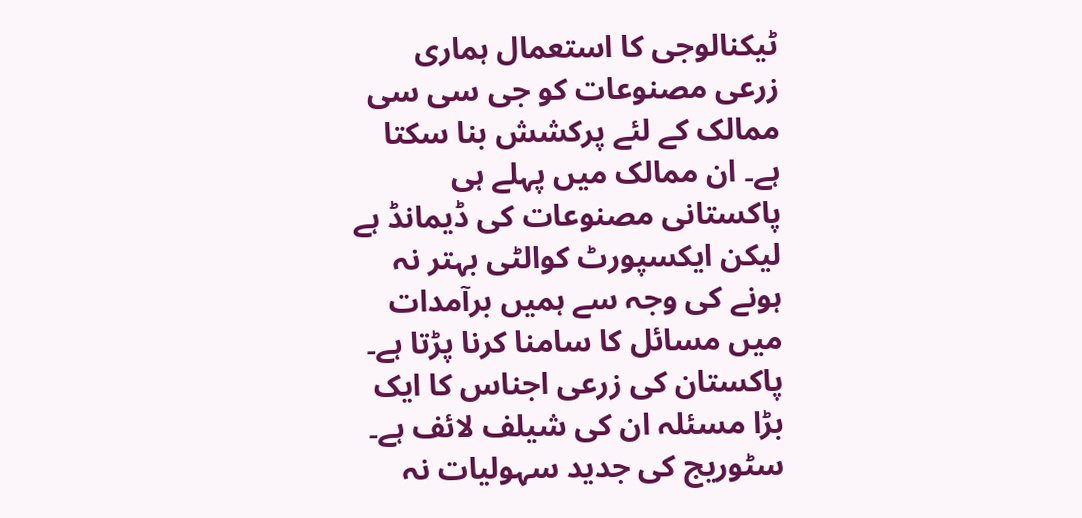ٹیکنالوجی کا استعمال ہماری زرعی مصنوعات کو جی سی سی ممالک کے لئے پرکشش بنا سکتا ہے۔ ان ممالک میں پہلے ہی پاکستانی مصنوعات کی ڈیمانڈ ہے لیکن ایکسپورٹ کوالٹی بہتر نہ ہونے کی وجہ سے ہمیں برآمدات میں مسائل کا سامنا کرنا پڑتا ہے۔ پاکستان کی زرعی اجناس کا ایک بڑا مسئلہ ان کی شیلف لائف ہے۔ سٹوریج کی جدید سہولیات نہ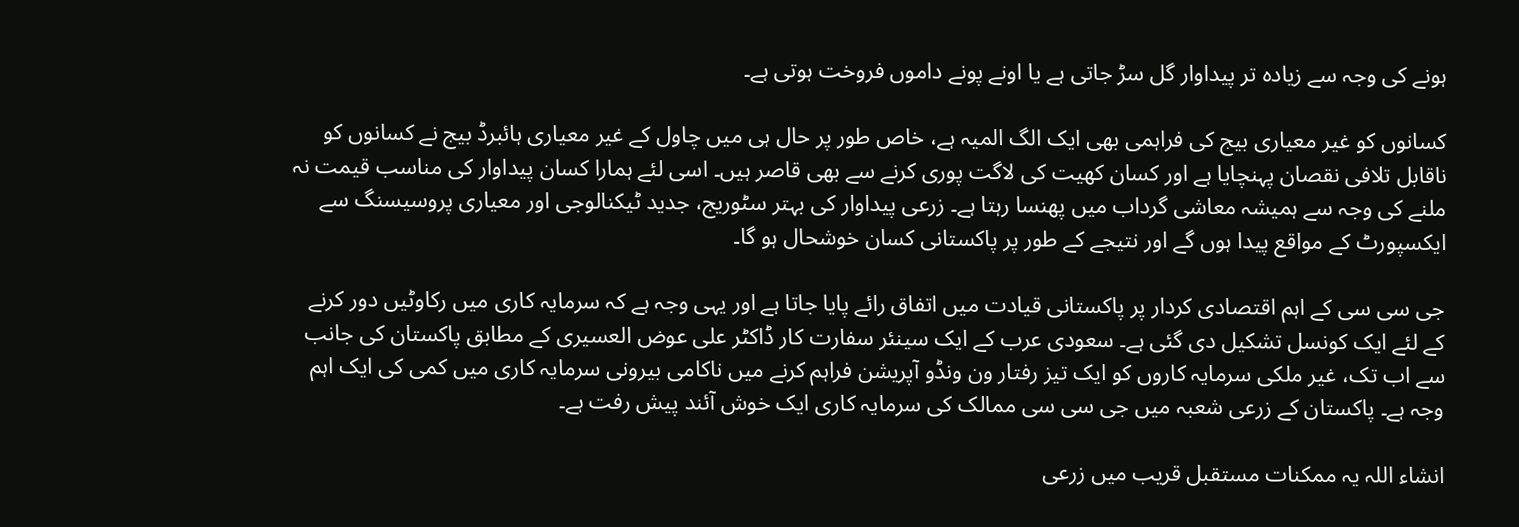ہونے کی وجہ سے زیادہ تر پیداوار گل سڑ جاتی ہے یا اونے پونے داموں فروخت ہوتی ہے۔

کسانوں کو غیر معیاری بیج کی فراہمی بھی ایک الگ المیہ ہے، خاص طور پر حال ہی میں چاول کے غیر معیاری ہائبرڈ بیج نے کسانوں کو ناقابل تلافی نقصان پہنچایا ہے اور کسان کھیت کی لاگت پوری کرنے سے بھی قاصر ہیں۔ اسی لئے ہمارا کسان پیداوار کی مناسب قیمت نہ ملنے کی وجہ سے ہمیشہ معاشی گرداب میں پھنسا رہتا ہے۔ زرعی پیداوار کی بہتر سٹوریج، جدید ٹیکنالوجی اور معیاری پروسیسنگ سے ایکسپورٹ کے مواقع پیدا ہوں گے اور نتیجے کے طور پر پاکستانی کسان خوشحال ہو گا۔

جی سی سی کے اہم اقتصادی کردار پر پاکستانی قیادت میں اتفاق رائے پایا جاتا ہے اور یہی وجہ ہے کہ سرمایہ کاری میں رکاوٹیں دور کرنے کے لئے ایک کونسل تشکیل دی گئی ہے۔ سعودی عرب کے ایک سینئر سفارت کار ڈاکٹر علی عوض العسیری کے مطابق پاکستان کی جانب سے اب تک، غیر ملکی سرمایہ کاروں کو ایک تیز رفتار ون ونڈو آپریشن فراہم کرنے میں ناکامی بیرونی سرمایہ کاری میں کمی کی ایک اہم وجہ ہے۔ پاکستان کے زرعی شعبہ میں جی سی سی ممالک کی سرمایہ کاری ایک خوش آئند پیش رفت ہے۔

انشاء اللہ یہ ممکنات مستقبل قریب میں زرعی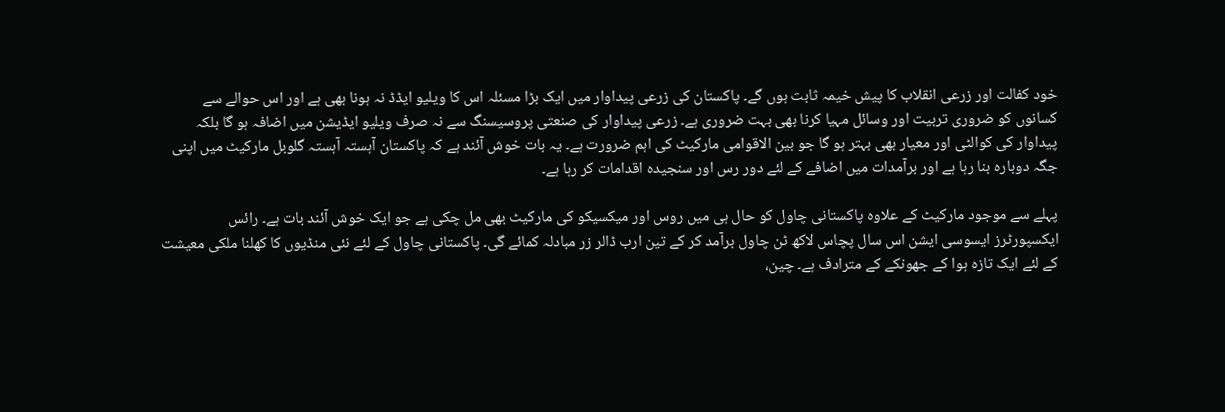خود کفالت اور زرعی انقلاب کا پیش خیمہ ثابت ہوں گے۔ پاکستان کی زرعی پیداوار میں ایک بڑا مسئلہ اس کا ویلیو ایڈڈ نہ ہونا بھی ہے اور اس حوالے سے کسانوں کو ضروری تربیت اور وسائل مہیا کرنا بھی بہت ضروری ہے۔ زرعی پیداوار کی صنعتی پروسیسنگ سے نہ صرف ویلیو ایڈیشن میں اضافہ ہو گا بلکہ پیداوار کی کوالٹی اور معیار بھی بہتر ہو گا جو بین الاقوامی مارکیٹ کی اہم ضرورت ہے۔ یہ بات خوش آئند ہے کہ پاکستان آہستہ آہستہ گلوبل مارکیٹ میں اپنی جگہ دوبارہ بنا رہا ہے اور برآمدات میں اضافے کے لئے دور رس اور سنجیدہ اقدامات کر رہا ہے۔

پہلے سے موجود مارکیٹ کے علاوہ پاکستانی چاول کو حال ہی میں روس اور میکسیکو کی مارکیٹ بھی مل چکی ہے جو ایک خوش آئند بات ہے۔ رائس ایکسپورٹرز ایسوسی ایشن اس سال پچاس لاکھ ٹن چاول برآمد کر کے تین ارب ڈالر زر مبادلہ کمائے گی۔ پاکستانی چاول کے لئے نئی منڈیوں کا کھلنا ملکی معیشت کے لئے ایک تازہ ہوا کے جھونکے کے مترادف ہے۔ چین،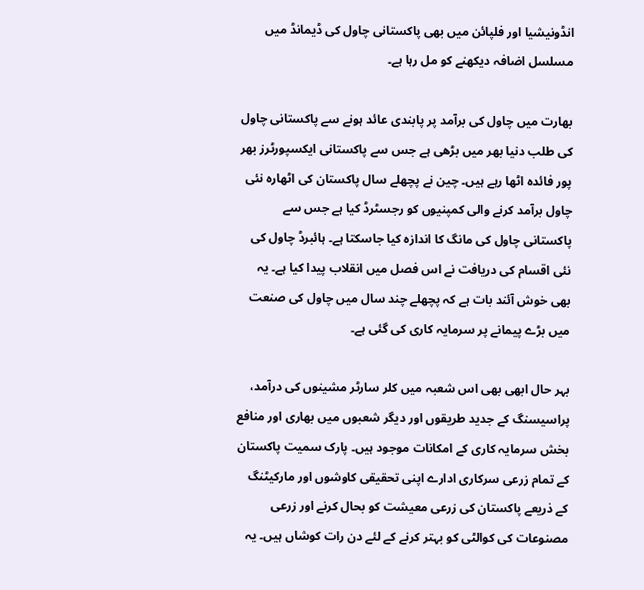انڈونیشیا اور فلپائن میں بھی پاکستانی چاول کی ڈیمانڈ میں مسلسل اضافہ دیکھنے کو مل رہا ہے۔

بھارت میں چاول کی برآمد پر پابندی عائد ہونے سے پاکستانی چاول کی طلب دنیا بھر میں بڑھی ہے جس سے پاکستانی ایکسپورٹرز بھر پور فائدہ اٹھا رہے ہیں۔ چین نے پچھلے سال پاکستان کی اٹھارہ نئی چاول برآمد کرنے والی کمپنیوں کو رجسٹرڈ کیا ہے جس سے پاکستانی چاول کی مانگ کا اندازہ کیا جاسکتا ہے۔ ہائبرڈ چاول کی نئی اقسام کی دریافت نے اس فصل میں انقلاب پیدا کیا ہے۔ یہ بھی خوش آئند بات ہے کہ پچھلے چند سال میں چاول کی صنعت میں بڑے پیمانے پر سرمایہ کاری کی گئی ہے۔

بہر حال ابھی بھی اس شعبہ میں کلر سارٹر مشینوں کی درآمد، پراسیسنگ کے جدید طریقوں اور دیگر شعبوں میں بھاری اور منافع بخش سرمایہ کاری کے امکانات موجود ہیں۔ پارک سمیت پاکستان کے تمام زرعی سرکاری ادارے اپنی تحقیقی کاوشوں اور مارکیٹنگ کے ذریعے پاکستان کی زرعی معیشت کو بحال کرنے اور زرعی مصنوعات کی کوالٹی کو بہتر کرنے کے لئے دن رات کوشاں ہیں۔ یہ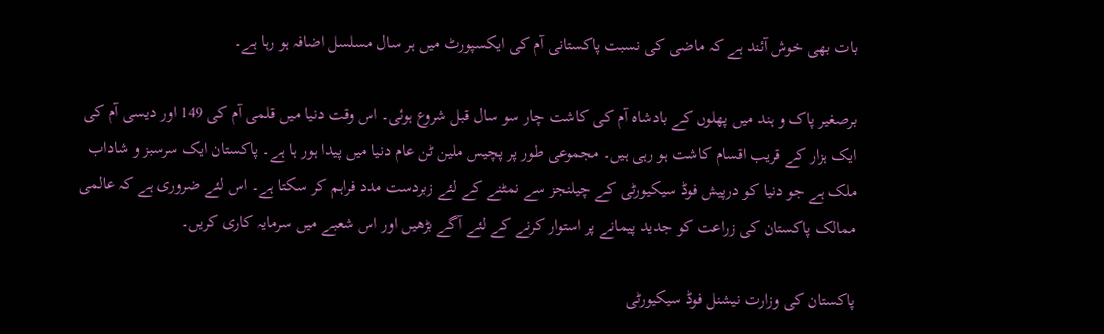بات بھی خوش آئند ہے کہ ماضی کی نسبت پاکستانی آم کی ایکسپورٹ میں ہر سال مسلسل اضافہ ہو رہا ہے۔

برصغیر پاک و ہند میں پھلوں کے بادشاہ آم کی کاشت چار سو سال قبل شروع ہوئی۔ اس وقت دنیا میں قلمی آم کی 149 اور دیسی آم کی ایک ہزار کے قریب اقسام کاشت ہو رہی ہیں۔ مجموعی طور پر پچیس ملین ٹن عام دنیا میں پیدا ہور ہا ہے۔ پاکستان ایک سرسبز و شاداب ملک ہے جو دنیا کو درپیش فوڈ سیکیورٹی کے چیلنجز سے نمٹنے کے لئے زبردست مدد فراہم کر سکتا ہے۔ اس لئے ضروری ہے کہ عالمی ممالک پاکستان کی زراعت کو جدید پیمانے پر استوار کرنے کے لئے آگے بڑھیں اور اس شعبے میں سرمایہ کاری کریں۔

پاکستان کی وزارت نیشنل فوڈ سیکیورٹی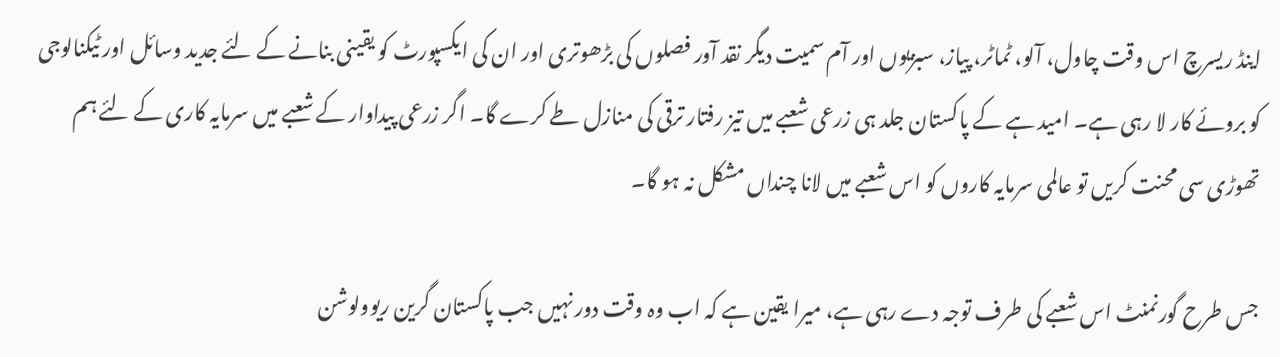اینڈ ریسرچ اس وقت چاول، آلو، ٹماٹر، پیاز، سبزیوں اور آم سمیت دیگر نقد آور فصلوں کی بڑھوتری اور ان کی ایکسپورٹ کو یقینی بنانے کے لئے جدید وسائل اور ٹیکنالوجی کو بروئے کار لا رہی ہے۔ امید ہے کے پاکستان جلد ہی زرعی شعبے میں تیز رفتار ترقی کی منازل طے کرے گا۔ اگر زرعی پیداوار کے شعبے میں سرمایہ کاری کے لئے ہم تھوڑی سی محنت کریں تو عالمی سرمایہ کاروں کو اس شعبے میں لانا چنداں مشکل نہ ہو گا۔

جس طرح گورنمنٹ اس شعبے کی طرف توجہ دے رہی ہے، میرا یقین ہے کہ اب وہ وقت دور نہیں جب پاکستان گرین ریوولوشن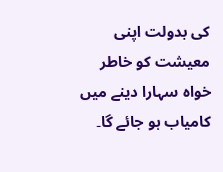کی بدولت اپنی معیشت کو خاطر خواہ سہارا دینے میں کامیاب ہو جائے گا۔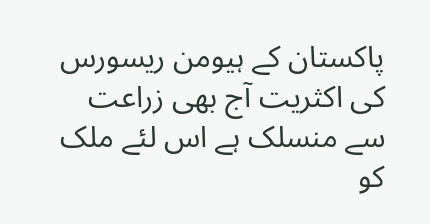پاکستان کے ہیومن ریسورس کی اکثریت آج بھی زراعت سے منسلک ہے اس لئے ملک کو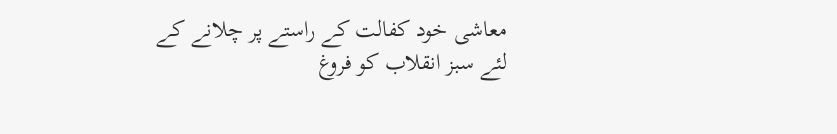معاشی خود کفالت کے راستے پر چلانے کے لئے سبز انقلاب کو فروغ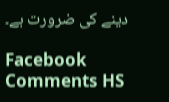دینے کی ضرورت ہے۔

Facebook Comments HS